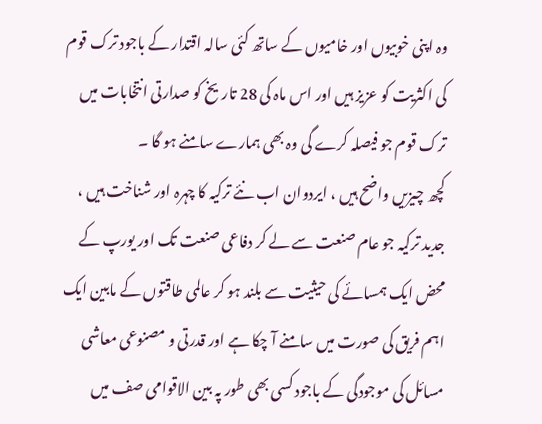وہ اپنی خوبیوں اور خامیوں کے ساتھ کئی سالہ اقتدار کے باجود ترک قوم کی اکثریت کو عزیز ہیں اور اس ماہ کی 28 تاریخ کو صدارتی انتخابات میں ترک قوم جو فیصلہ کرے گی وہ بھی ہمارے سامنے ہو گا ۔
کچھ چیزیں واضح ہیں ، ایردوان اب نئے ترکیہ کا چہرہ اور شناخت ہیں ، جدید ترکیہ جو عام صنعت سے لے کر دفاعی صنعت تک اور یورپ کے محض ایک ہمسائے کی حیثیت سے بلند ہو کر عالمی طاقتوں کے مابین ایک اہم فریق کی صورت میں سامنے آ چکا ہے اور قدرتی و مصنوعی معاشی مسائل کی موجودگی کے باجود کسی بھی طور پہ بین الاقوامی صف میں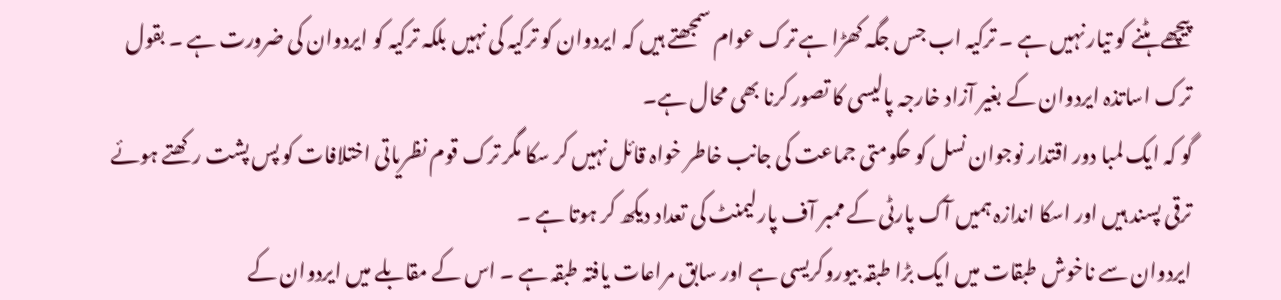پیچھے ہٹنے کو تیار نہیں ہے ۔ ترکیہ اب جس جگہ کھڑا ہے ترک عوام سمجھتے ہیں کہ ایردوان کو ترکیہ کی نہیں بلکہ ترکیہ کو ایردوان کی ضرورت ہے ۔ بقول ترک اساتذہ ایردوان کے بغیر آزاد خارجہ پالیسی کا تصور کرنا بھی محال ہے۔
گو کہ ایک لمبا دور اقتدار نوجوان نسل کو حکومتی جماعت کی جانب خاطر خواہ قائل نہیں کر سکا مگر ترک قوم نظریاتی اختلافات کو پس پشت رکھتے ہوئے ترقی پسند ہیں اور اسکا اندازہ ہمیں آک پارٹی کے ممبر آف پارلیمنٹ کی تعداد دیکھ کر ہوتا ہے ۔
ایردوان سے ناخوش طبقات میں ایک بڑا طبقہ بیوروکریسی ہے اور سابق مراعات یافتہ طبقہ ہے ۔ اس کے مقابلے میں ایردوان کے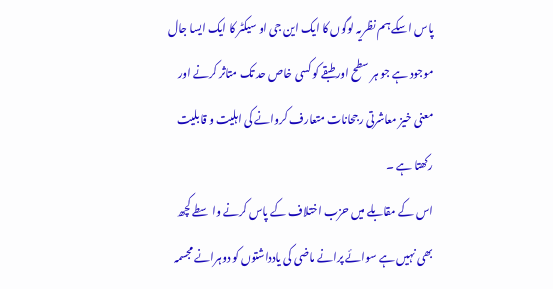پاس اسکے ہم نظریہ لوگوں کا ایک این جی او سیکٹر کا ایک ایسا جال موجود ہے جو ہر سطح اور طبقے کو کسی خاص حد تک متاثر کرنے اور معنی خیز معاشرتی رجحانات متعارف کروانے کی اہلیت و قابلیت رکھتا ہے ۔
اس کے مقابلے میں حزب اختلاف کے پاس کرنے واسطے کچھ بھی نہیں ہے سوائے پرانے ماضی کی یادداشتوں کو دوہرانے مجسمہ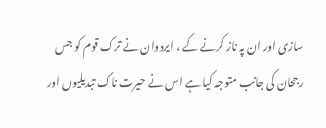سازی اور ان پہ ناز کرنے کے ، ایردوان نے ترک قوم کو جس رجحان کی جانب متوجہ کیا ہے اس نے حیرت ناک تبدیلیوں اور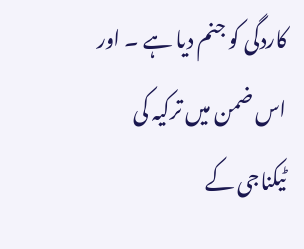کاردگی کو جنم دیا ہے ۔ اور اس ضمن میں ترکیہ کی ٹیکناجی کے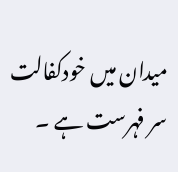میدان میں خودکفالت سر فہرست ہے ۔